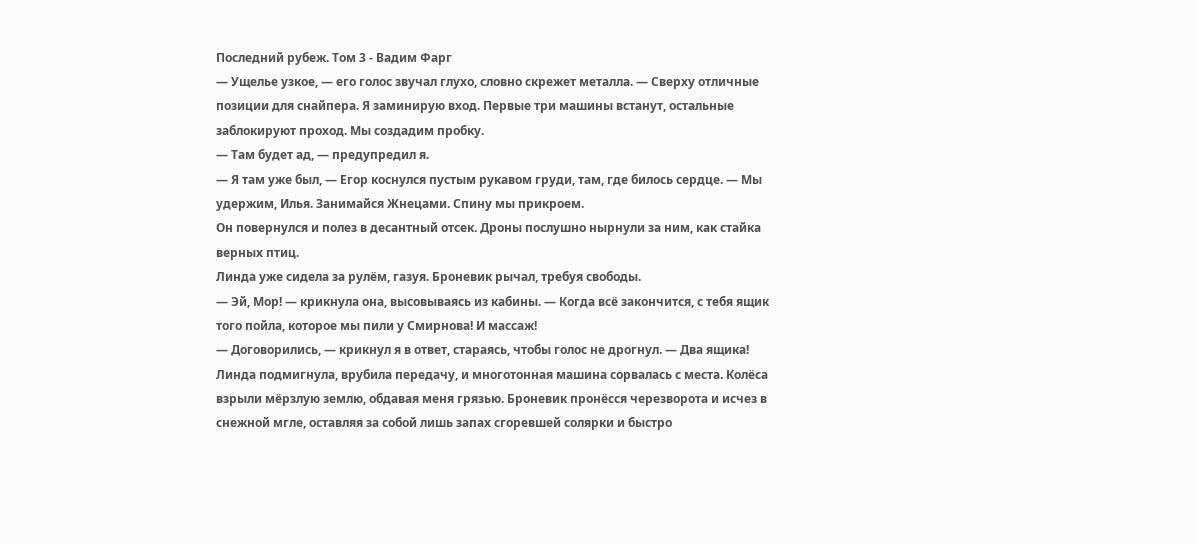Последний рубеж. Том 3 - Вадим Фарг
— Ущелье узкое, — его голос звучал глухо, словно скрежет металла. — Сверху отличные позиции для снайпера. Я заминирую вход. Первые три машины встанут, остальные заблокируют проход. Мы создадим пробку.
— Там будет ад, — предупредил я.
— Я там уже был, — Егор коснулся пустым рукавом груди, там, где билось сердце. — Мы удержим, Илья. Занимайся Жнецами. Спину мы прикроем.
Он повернулся и полез в десантный отсек. Дроны послушно нырнули за ним, как стайка верных птиц.
Линда уже сидела за рулём, газуя. Броневик рычал, требуя свободы.
— Эй, Мор! — крикнула она, высовываясь из кабины. — Когда всё закончится, с тебя ящик того пойла, которое мы пили у Смирнова! И массаж!
— Договорились, — крикнул я в ответ, стараясь, чтобы голос не дрогнул. — Два ящика!
Линда подмигнула, врубила передачу, и многотонная машина сорвалась с места. Колёса взрыли мёрзлую землю, обдавая меня грязью. Броневик пронёсся черезворота и исчез в снежной мгле, оставляя за собой лишь запах сгоревшей солярки и быстро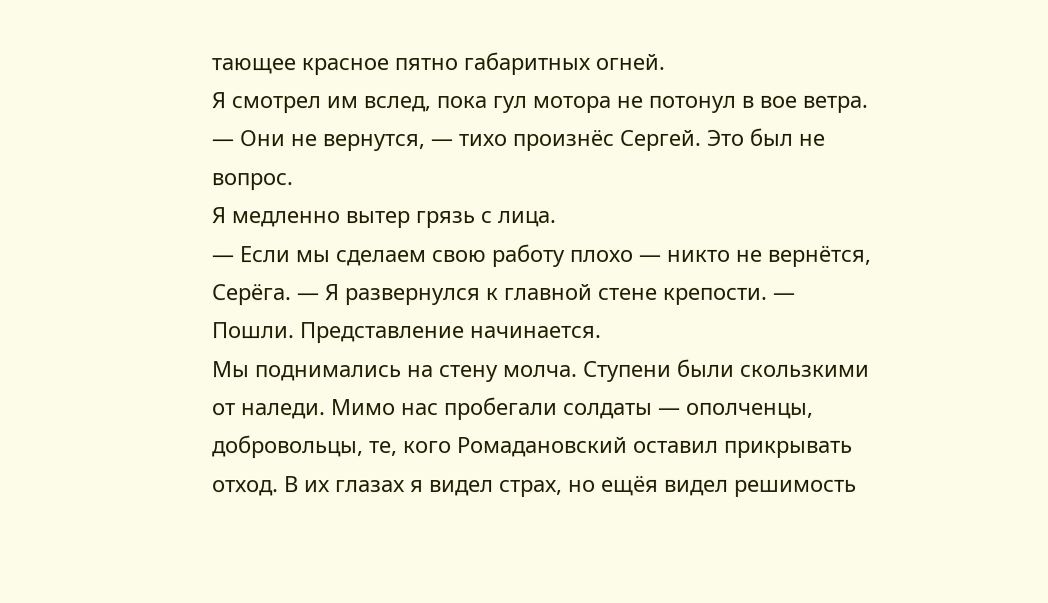тающее красное пятно габаритных огней.
Я смотрел им вслед, пока гул мотора не потонул в вое ветра.
— Они не вернутся, — тихо произнёс Сергей. Это был не вопрос.
Я медленно вытер грязь с лица.
— Если мы сделаем свою работу плохо — никто не вернётся, Серёга. — Я развернулся к главной стене крепости. — Пошли. Представление начинается.
Мы поднимались на стену молча. Ступени были скользкими от наледи. Мимо нас пробегали солдаты — ополченцы, добровольцы, те, кого Ромадановский оставил прикрывать отход. В их глазах я видел страх, но ещёя видел решимость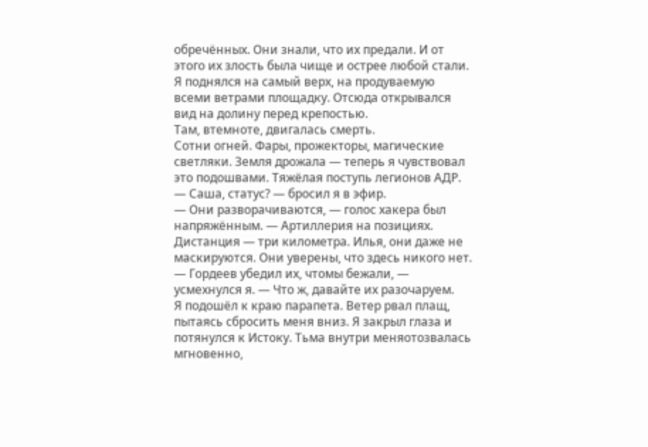обречённых. Они знали, что их предали. И от этого их злость была чище и острее любой стали.
Я поднялся на самый верх, на продуваемую всеми ветрами площадку. Отсюда открывался вид на долину перед крепостью.
Там, втемноте, двигалась смерть.
Сотни огней. Фары, прожекторы, магические светляки. Земля дрожала — теперь я чувствовал это подошвами. Тяжёлая поступь легионов АДР.
— Саша, статус? — бросил я в эфир.
— Они разворачиваются, — голос хакера был напряжённым. — Артиллерия на позициях. Дистанция — три километра. Илья, они даже не маскируются. Они уверены, что здесь никого нет.
— Гордеев убедил их, чтомы бежали, — усмехнулся я. — Что ж, давайте их разочаруем.
Я подошёл к краю парапета. Ветер рвал плащ, пытаясь сбросить меня вниз. Я закрыл глаза и потянулся к Истоку. Тьма внутри меняотозвалась мгновенно,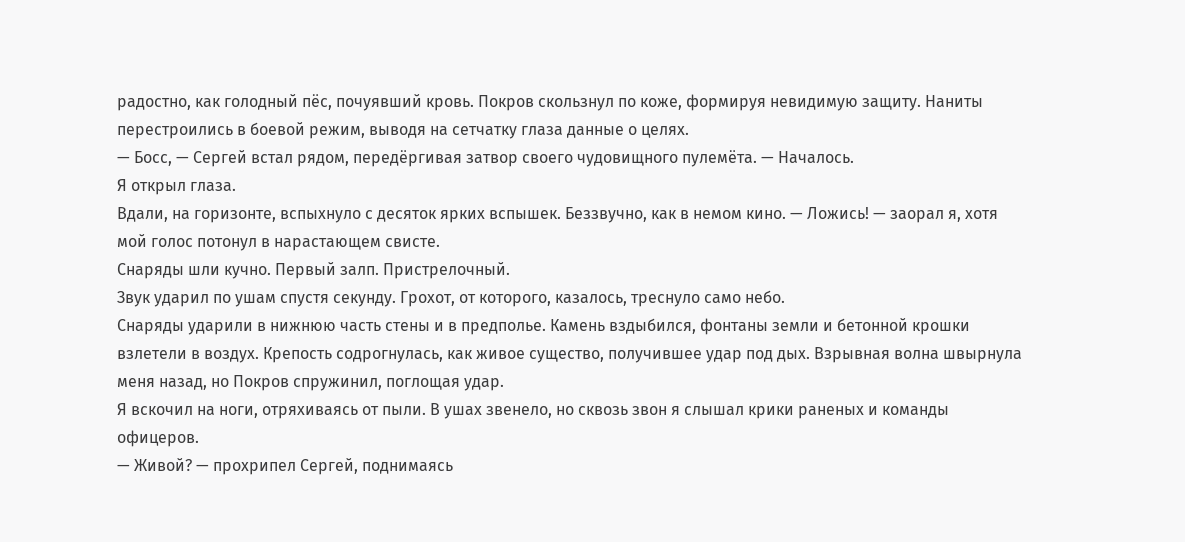радостно, как голодный пёс, почуявший кровь. Покров скользнул по коже, формируя невидимую защиту. Наниты перестроились в боевой режим, выводя на сетчатку глаза данные о целях.
— Босс, — Сергей встал рядом, передёргивая затвор своего чудовищного пулемёта. — Началось.
Я открыл глаза.
Вдали, на горизонте, вспыхнуло с десяток ярких вспышек. Беззвучно, как в немом кино. — Ложись! — заорал я, хотя мой голос потонул в нарастающем свисте.
Снаряды шли кучно. Первый залп. Пристрелочный.
Звук ударил по ушам спустя секунду. Грохот, от которого, казалось, треснуло само небо.
Снаряды ударили в нижнюю часть стены и в предполье. Камень вздыбился, фонтаны земли и бетонной крошки взлетели в воздух. Крепость содрогнулась, как живое существо, получившее удар под дых. Взрывная волна швырнула меня назад, но Покров спружинил, поглощая удар.
Я вскочил на ноги, отряхиваясь от пыли. В ушах звенело, но сквозь звон я слышал крики раненых и команды офицеров.
— Живой? — прохрипел Сергей, поднимаясь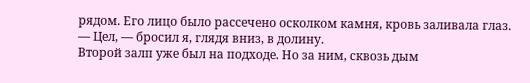рядом. Его лицо было рассечено осколком камня, кровь заливала глаз.
— Цел, — бросил я, глядя вниз, в долину.
Второй залп уже был на подходе. Но за ним, сквозь дым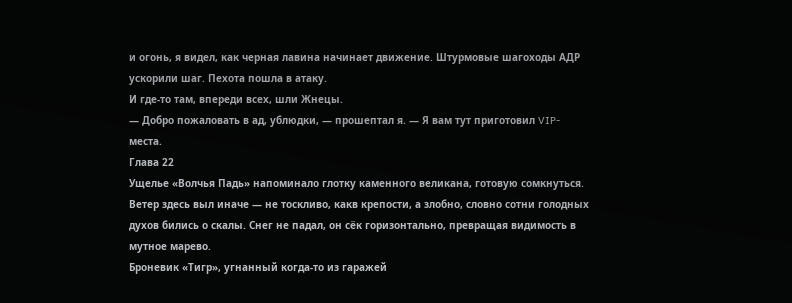и огонь, я видел, как черная лавина начинает движение. Штурмовые шагоходы АДР ускорили шаг. Пехота пошла в атаку.
И где-то там, впереди всех, шли Жнецы.
— Добро пожаловать в ад, ублюдки, — прошептал я. — Я вам тут приготовил VIP-места.
Глава 22
Ущелье «Волчья Падь» напоминало глотку каменного великана, готовую сомкнуться. Ветер здесь выл иначе — не тоскливо, какв крепости, а злобно, словно сотни голодных духов бились о скалы. Снег не падал, он сёк горизонтально, превращая видимость в мутное марево.
Броневик «Тигр», угнанный когда-то из гаражей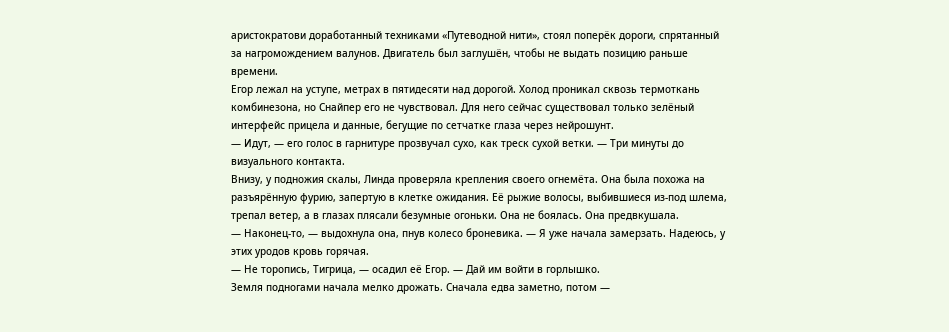аристократови доработанный техниками «Путеводной нити», стоял поперёк дороги, спрятанный за нагромождением валунов. Двигатель был заглушён, чтобы не выдать позицию раньше времени.
Егор лежал на уступе, метрах в пятидесяти над дорогой. Холод проникал сквозь термоткань комбинезона, но Снайпер его не чувствовал. Для него сейчас существовал только зелёный интерфейс прицела и данные, бегущие по сетчатке глаза через нейрошунт.
— Идут, — его голос в гарнитуре прозвучал сухо, как треск сухой ветки. — Три минуты до визуального контакта.
Внизу, у подножия скалы, Линда проверяла крепления своего огнемёта. Она была похожа на разъярённую фурию, запертую в клетке ожидания. Её рыжие волосы, выбившиеся из-под шлема, трепал ветер, а в глазах плясали безумные огоньки. Она не боялась. Она предвкушала.
— Наконец-то, — выдохнула она, пнув колесо броневика. — Я уже начала замерзать. Надеюсь, у этих уродов кровь горячая.
— Не торопись, Тигрица, — осадил её Егор. — Дай им войти в горлышко.
Земля подногами начала мелко дрожать. Сначала едва заметно, потом —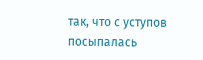так, что с уступов посыпалась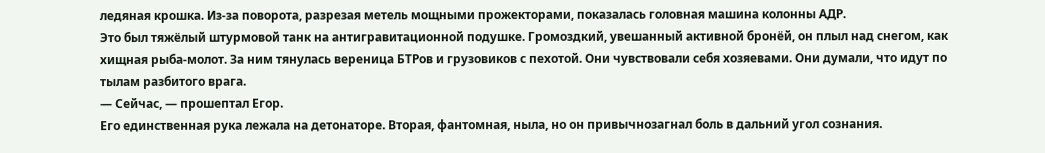ледяная крошка. Из-за поворота, разрезая метель мощными прожекторами, показалась головная машина колонны АДР.
Это был тяжёлый штурмовой танк на антигравитационной подушке. Громоздкий, увешанный активной бронёй, он плыл над снегом, как хищная рыба-молот. За ним тянулась вереница БТРов и грузовиков с пехотой. Они чувствовали себя хозяевами. Они думали, что идут по тылам разбитого врага.
— Сейчас, — прошептал Егор.
Его единственная рука лежала на детонаторе. Вторая, фантомная, ныла, но он привычнозагнал боль в дальний угол сознания.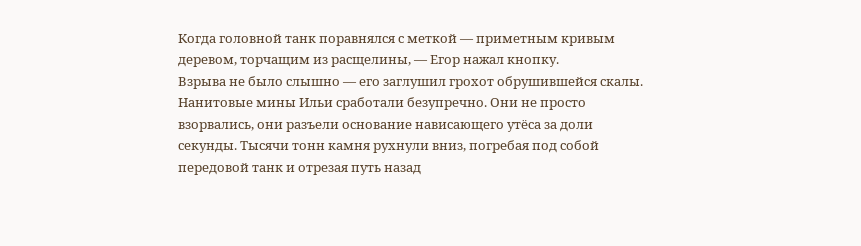Когда головной танк поравнялся с меткой — приметным кривым деревом, торчащим из расщелины, — Егор нажал кнопку.
Взрыва не было слышно — его заглушил грохот обрушившейся скалы. Нанитовые мины Ильи сработали безупречно. Они не просто взорвались, они разъели основание нависающего утёса за доли секунды. Тысячи тонн камня рухнули вниз, погребая под собой передовой танк и отрезая путь назад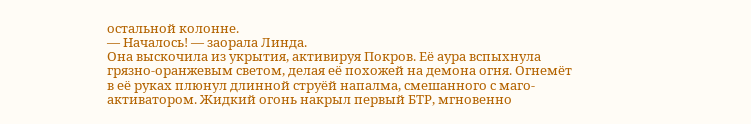остальной колонне.
— Началось! — заорала Линда.
Она выскочила из укрытия, активируя Покров. Её аура вспыхнула грязно-оранжевым светом, делая её похожей на демона огня. Огнемёт в её руках плюнул длинной струёй напалма, смешанного с маго-активатором. Жидкий огонь накрыл первый БТР, мгновенно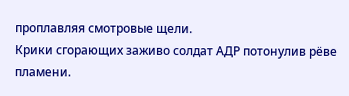проплавляя смотровые щели.
Крики сгорающих заживо солдат АДР потонулив рёве пламени.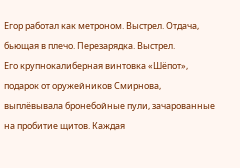Егор работал как метроном. Выстрел. Отдача, бьющая в плечо. Перезарядка. Выстрел.
Его крупнокалиберная винтовка «Шёпот», подарок от оружейников Смирнова, выплёвывала бронебойные пули, зачарованные на пробитие щитов. Каждая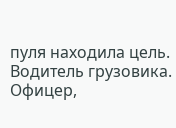пуля находила цель. Водитель грузовика. Офицер,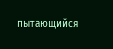пытающийся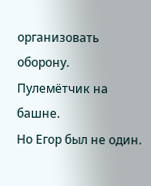организовать оборону. Пулемётчик на башне.
Но Егор был не один.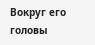Вокруг его головы